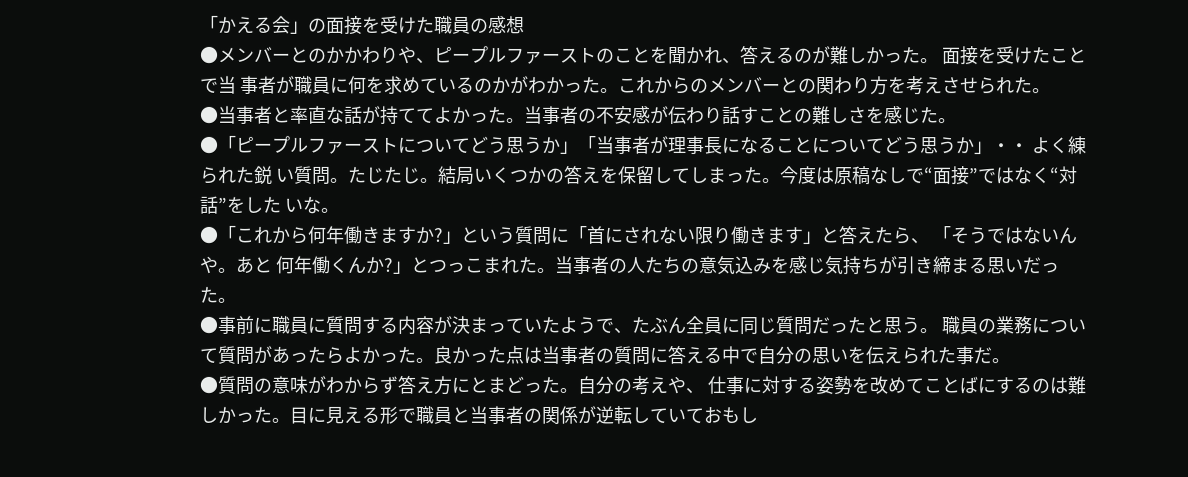「かえる会」の面接を受けた職員の感想
●メンバーとのかかわりや、ピープルファーストのことを聞かれ、答えるのが難しかった。 面接を受けたことで当 事者が職員に何を求めているのかがわかった。これからのメンバーとの関わり方を考えさせられた。
●当事者と率直な話が持ててよかった。当事者の不安感が伝わり話すことの難しさを感じた。
●「ピープルファーストについてどう思うか」「当事者が理事長になることについてどう思うか」・・ よく練られた鋭 い質問。たじたじ。結局いくつかの答えを保留してしまった。今度は原稿なしで“面接”ではなく“対話”をした いな。
●「これから何年働きますか?」という質問に「首にされない限り働きます」と答えたら、 「そうではないんや。あと 何年働くんか?」とつっこまれた。当事者の人たちの意気込みを感じ気持ちが引き締まる思いだった。
●事前に職員に質問する内容が決まっていたようで、たぶん全員に同じ質問だったと思う。 職員の業務につい て質問があったらよかった。良かった点は当事者の質問に答える中で自分の思いを伝えられた事だ。
●質問の意味がわからず答え方にとまどった。自分の考えや、 仕事に対する姿勢を改めてことばにするのは難 しかった。目に見える形で職員と当事者の関係が逆転していておもし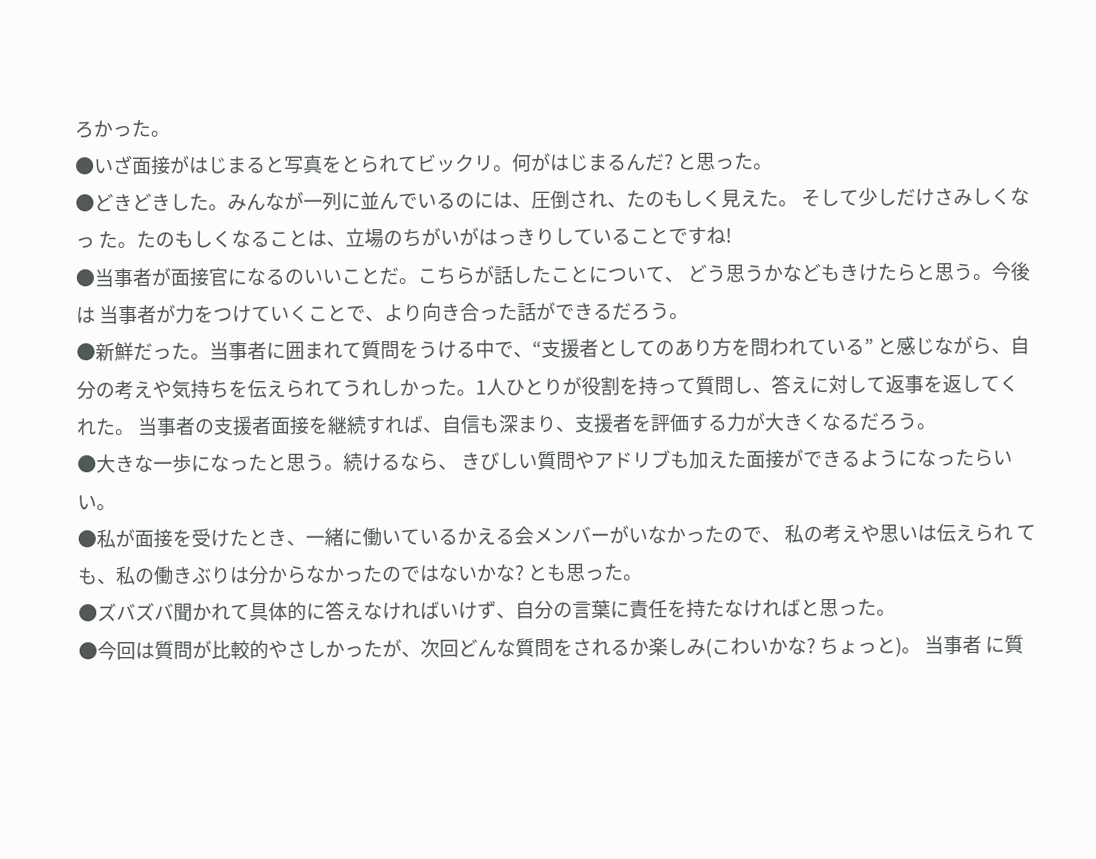ろかった。
●いざ面接がはじまると写真をとられてビックリ。何がはじまるんだ? と思った。
●どきどきした。みんなが一列に並んでいるのには、圧倒され、たのもしく見えた。 そして少しだけさみしくなっ た。たのもしくなることは、立場のちがいがはっきりしていることですね!
●当事者が面接官になるのいいことだ。こちらが話したことについて、 どう思うかなどもきけたらと思う。今後は 当事者が力をつけていくことで、より向き合った話ができるだろう。
●新鮮だった。当事者に囲まれて質問をうける中で、“支援者としてのあり方を問われている” と感じながら、自 分の考えや気持ちを伝えられてうれしかった。1人ひとりが役割を持って質問し、答えに対して返事を返してく れた。 当事者の支援者面接を継続すれば、自信も深まり、支援者を評価する力が大きくなるだろう。
●大きな一歩になったと思う。続けるなら、 きびしい質問やアドリブも加えた面接ができるようになったらいい。
●私が面接を受けたとき、一緒に働いているかえる会メンバーがいなかったので、 私の考えや思いは伝えられ ても、私の働きぶりは分からなかったのではないかな? とも思った。
●ズバズバ聞かれて具体的に答えなければいけず、自分の言葉に責任を持たなければと思った。
●今回は質問が比較的やさしかったが、次回どんな質問をされるか楽しみ(こわいかな? ちょっと)。 当事者 に質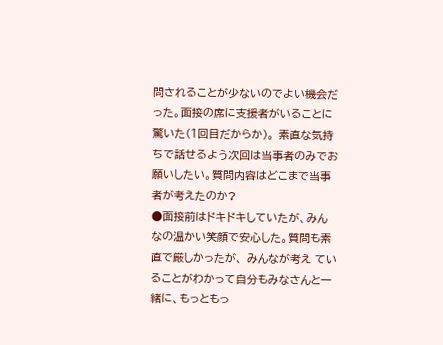問されることが少ないのでよい機会だった。面接の席に支援者がいることに驚いた(1回目だからか)。 素直な気持ちで話せるよう次回は当事者のみでお願いしたい。質問内容はどこまで当事者が考えたのか?
●面接前はドキドキしていたが、みんなの温かい笑顔で安心した。質問も素直で厳しかったが、 みんなが考え ていることがわかって自分もみなさんと一緒に、もっともっ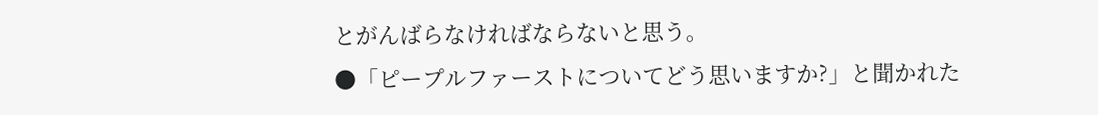とがんばらなければならないと思う。
●「ピープルファーストについてどう思いますか?」と聞かれた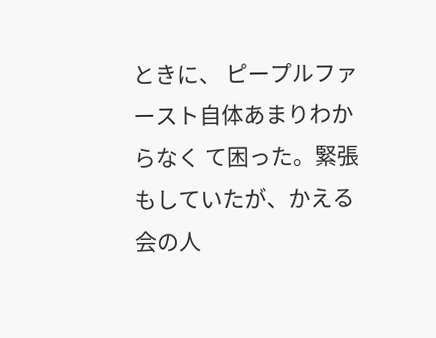ときに、 ピープルファースト自体あまりわからなく て困った。緊張もしていたが、かえる会の人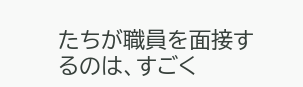たちが職員を面接するのは、すごく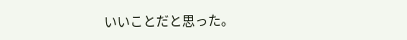いいことだと思った。